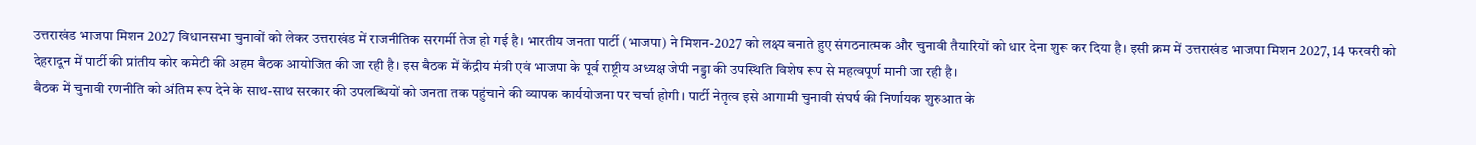उत्तराखंड भाजपा मिशन 2027 विधानसभा चुनावों को लेकर उत्तराखंड में राजनीतिक सरगर्मी तेज हो गई है। भारतीय जनता पार्टी (भाजपा) ने मिशन-2027 को लक्ष्य बनाते हुए संगठनात्मक और चुनावी तैयारियों को धार देना शुरू कर दिया है। इसी क्रम में उत्तराखंड भाजपा मिशन 2027, 14 फरवरी को देहरादून में पार्टी की प्रांतीय कोर कमेटी की अहम बैठक आयोजित की जा रही है। इस बैठक में केंद्रीय मंत्री एवं भाजपा के पूर्व राष्ट्रीय अध्यक्ष जेपी नड्डा की उपस्थिति विशेष रूप से महत्वपूर्ण मानी जा रही है।
बैठक में चुनावी रणनीति को अंतिम रूप देने के साथ-साथ सरकार की उपलब्धियों को जनता तक पहुंचाने की व्यापक कार्ययोजना पर चर्चा होगी। पार्टी नेतृत्व इसे आगामी चुनावी संघर्ष की निर्णायक शुरुआत के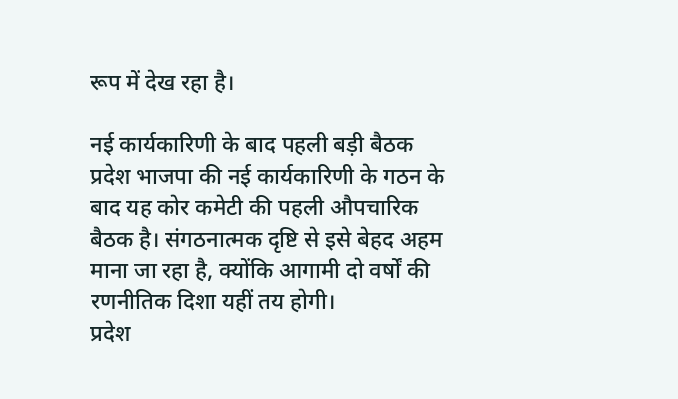रूप में देख रहा है।

नई कार्यकारिणी के बाद पहली बड़ी बैठक
प्रदेश भाजपा की नई कार्यकारिणी के गठन के बाद यह कोर कमेटी की पहली औपचारिक बैठक है। संगठनात्मक दृष्टि से इसे बेहद अहम माना जा रहा है, क्योंकि आगामी दो वर्षों की रणनीतिक दिशा यहीं तय होगी।
प्रदेश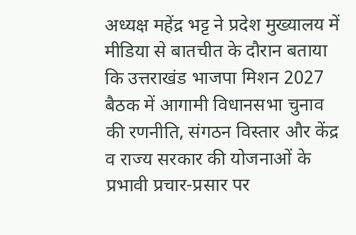अध्यक्ष महेंद्र भट्ट ने प्रदेश मुख्यालय में मीडिया से बातचीत के दौरान बताया कि उत्तराखंड भाजपा मिशन 2027 बैठक में आगामी विधानसभा चुनाव की रणनीति, संगठन विस्तार और केंद्र व राज्य सरकार की योजनाओं के प्रभावी प्रचार-प्रसार पर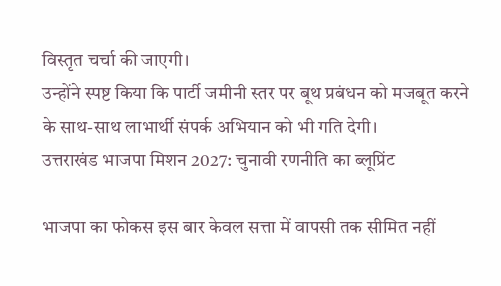विस्तृत चर्चा की जाएगी।
उन्होंने स्पष्ट किया कि पार्टी जमीनी स्तर पर बूथ प्रबंधन को मजबूत करने के साथ-साथ लाभार्थी संपर्क अभियान को भी गति देगी।
उत्तराखंड भाजपा मिशन 2027: चुनावी रणनीति का ब्लूप्रिंट

भाजपा का फोकस इस बार केवल सत्ता में वापसी तक सीमित नहीं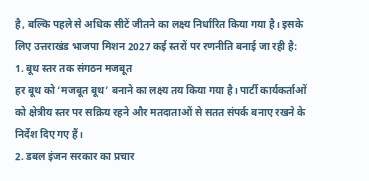है, बल्कि पहले से अधिक सीटें जीतने का लक्ष्य निर्धारित किया गया है। इसके लिए उत्तराखंड भाजपा मिशन 2027 कई स्तरों पर रणनीति बनाई जा रही है:
1. बूथ स्तर तक संगठन मजबूत
हर बूथ को ‘मजबूत बूथ’ बनाने का लक्ष्य तय किया गया है। पार्टी कार्यकर्ताओं को क्षेत्रीय स्तर पर सक्रिय रहने और मतदाताओं से सतत संपर्क बनाए रखने के निर्देश दिए गए हैं।
2. डबल इंजन सरकार का प्रचार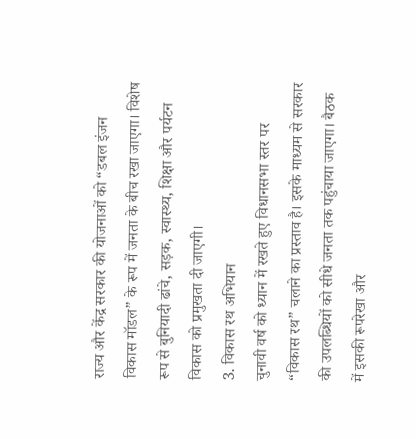राज्य और केंद्र सरकार की योजनाओं को “डबल इंजन विकास मॉडल” के रूप में जनता के बीच रखा जाएगा। विशेष रूप से बुनियादी ढांचे, सड़क, स्वास्थ्य, शिक्षा और पर्यटन विकास को प्रमुखता दी जाएगी।
3. विकास रथ अभियान
चुनावी वर्ष को ध्यान में रखते हुए विधानसभा स्तर पर “विकास रथ” चलाने का प्रस्ताव है। इसके माध्यम से सरकार की उपलब्धियों को सीधे जनता तक पहुंचाया जाएगा। बैठक में इसकी रूपरेखा और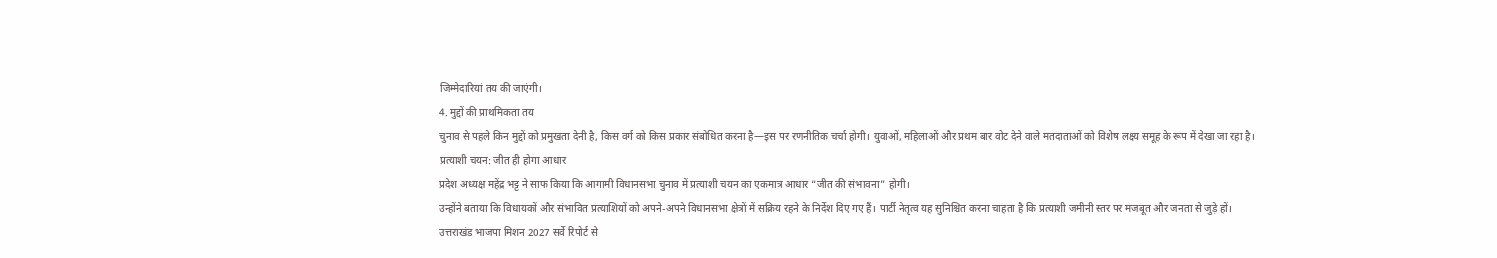जिम्मेदारियां तय की जाएंगी।
4. मुद्दों की प्राथमिकता तय
चुनाव से पहले किन मुद्दों को प्रमुखता देनी है, किस वर्ग को किस प्रकार संबोधित करना है—इस पर रणनीतिक चर्चा होगी। युवाओं, महिलाओं और प्रथम बार वोट देने वाले मतदाताओं को विशेष लक्ष्य समूह के रूप में देखा जा रहा है।
प्रत्याशी चयन: जीत ही होगा आधार
प्रदेश अध्यक्ष महेंद्र भट्ट ने साफ किया कि आगामी विधानसभा चुनाव में प्रत्याशी चयन का एकमात्र आधार “जीत की संभावना” होगी।
उन्होंने बताया कि विधायकों और संभावित प्रत्याशियों को अपने-अपने विधानसभा क्षेत्रों में सक्रिय रहने के निर्देश दिए गए हैं। पार्टी नेतृत्व यह सुनिश्चित करना चाहता है कि प्रत्याशी जमीनी स्तर पर मजबूत और जनता से जुड़े हों।
उत्तराखंड भाजपा मिशन 2027 सर्वे रिपोर्ट से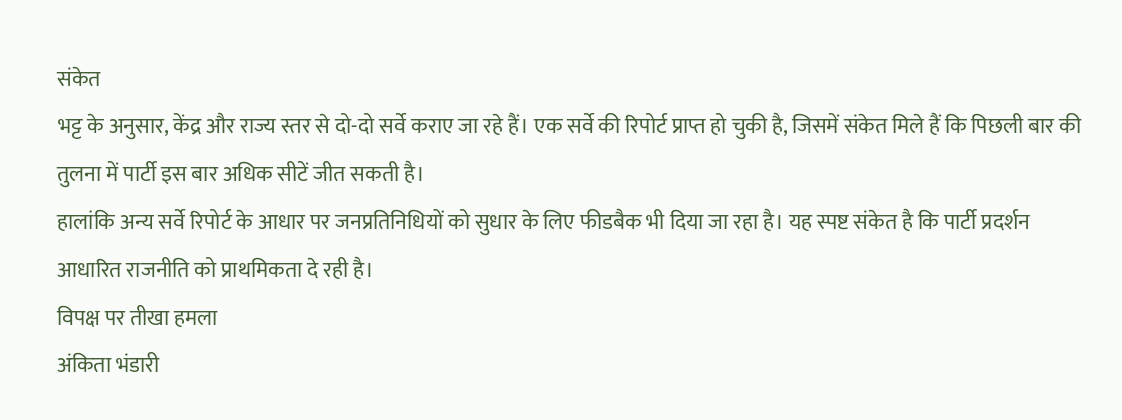संकेत
भट्ट के अनुसार, केंद्र और राज्य स्तर से दो-दो सर्वे कराए जा रहे हैं। एक सर्वे की रिपोर्ट प्राप्त हो चुकी है, जिसमें संकेत मिले हैं कि पिछली बार की तुलना में पार्टी इस बार अधिक सीटें जीत सकती है।
हालांकि अन्य सर्वे रिपोर्ट के आधार पर जनप्रतिनिधियों को सुधार के लिए फीडबैक भी दिया जा रहा है। यह स्पष्ट संकेत है कि पार्टी प्रदर्शन आधारित राजनीति को प्राथमिकता दे रही है।
विपक्ष पर तीखा हमला
अंकिता भंडारी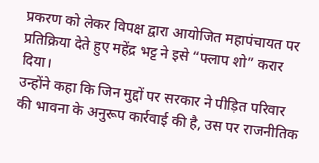प्रकरण को लेकर विपक्ष द्वारा आयोजित महापंचायत पर प्रतिक्रिया देते हुए महेंद्र भट्ट ने इसे “फ्लाप शो” करार दिया।
उन्होंने कहा कि जिन मुद्दों पर सरकार ने पीड़ित परिवार की भावना के अनुरूप कार्रवाई की है, उस पर राजनीतिक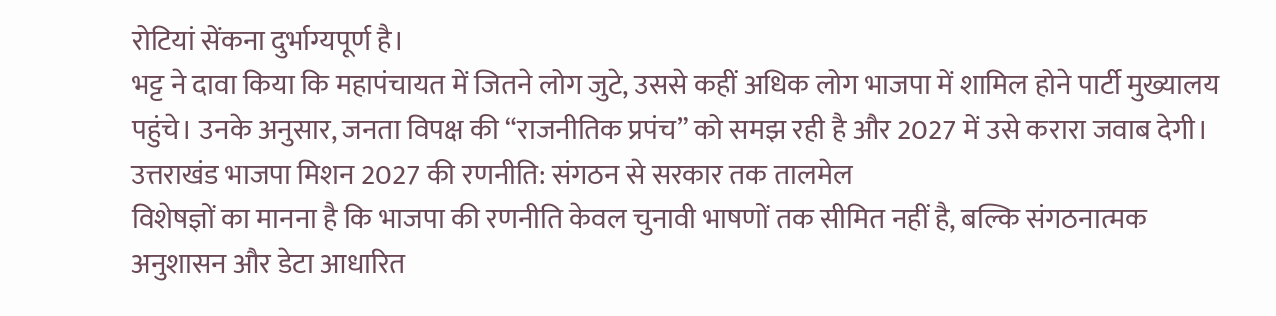रोटियां सेंकना दुर्भाग्यपूर्ण है।
भट्ट ने दावा किया कि महापंचायत में जितने लोग जुटे, उससे कहीं अधिक लोग भाजपा में शामिल होने पार्टी मुख्यालय पहुंचे। उनके अनुसार, जनता विपक्ष की “राजनीतिक प्रपंच” को समझ रही है और 2027 में उसे करारा जवाब देगी।
उत्तराखंड भाजपा मिशन 2027 की रणनीति: संगठन से सरकार तक तालमेल
विशेषज्ञों का मानना है कि भाजपा की रणनीति केवल चुनावी भाषणों तक सीमित नहीं है, बल्कि संगठनात्मक अनुशासन और डेटा आधारित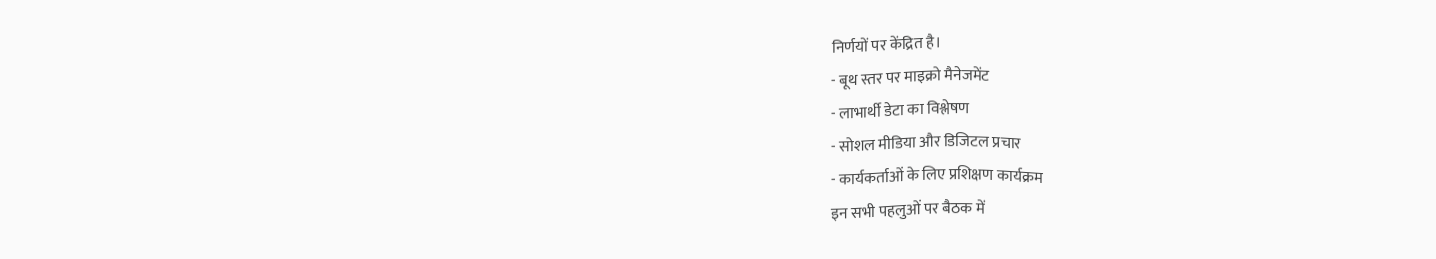निर्णयों पर केंद्रित है।
- बूथ स्तर पर माइक्रो मैनेजमेंट
- लाभार्थी डेटा का विश्लेषण
- सोशल मीडिया और डिजिटल प्रचार
- कार्यकर्ताओं के लिए प्रशिक्षण कार्यक्रम
इन सभी पहलुओं पर बैठक में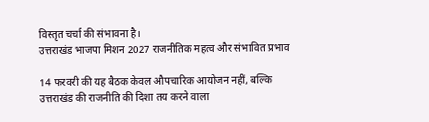विस्तृत चर्चा की संभावना है।
उत्तराखंड भाजपा मिशन 2027 राजनीतिक महत्व और संभावित प्रभाव

14 फरवरी की यह बैठक केवल औपचारिक आयोजन नहीं, बल्कि उत्तराखंड की राजनीति की दिशा तय करने वाला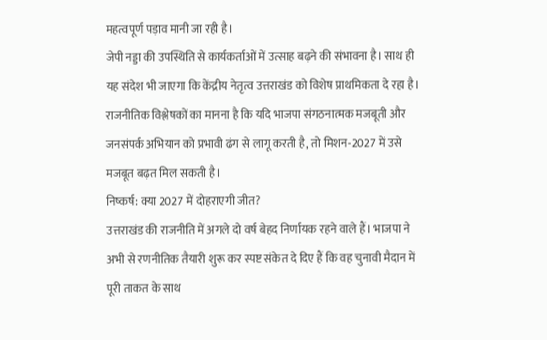महत्वपूर्ण पड़ाव मानी जा रही है।
जेपी नड्डा की उपस्थिति से कार्यकर्ताओं में उत्साह बढ़ने की संभावना है। साथ ही यह संदेश भी जाएगा कि केंद्रीय नेतृत्व उत्तराखंड को विशेष प्राथमिकता दे रहा है।
राजनीतिक विश्लेषकों का मानना है कि यदि भाजपा संगठनात्मक मजबूती और जनसंपर्क अभियान को प्रभावी ढंग से लागू करती है, तो मिशन-2027 में उसे मजबूत बढ़त मिल सकती है।
निष्कर्ष: क्या 2027 में दोहराएगी जीत?
उत्तराखंड की राजनीति में अगले दो वर्ष बेहद निर्णायक रहने वाले हैं। भाजपा ने अभी से रणनीतिक तैयारी शुरू कर स्पष्ट संकेत दे दिए हैं कि वह चुनावी मैदान में पूरी ताकत के साथ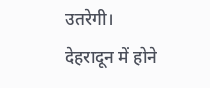उतरेगी।
देहरादून में होने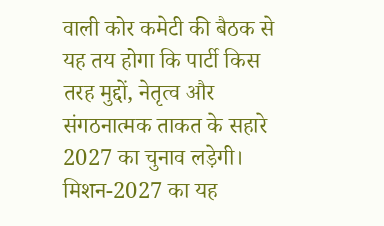वाली कोर कमेटी की बैठक से यह तय होगा कि पार्टी किस तरह मुद्दों, नेतृत्व और संगठनात्मक ताकत के सहारे 2027 का चुनाव लड़ेगी।
मिशन-2027 का यह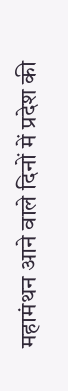महामंथन आने वाले दिनों में प्रदेश की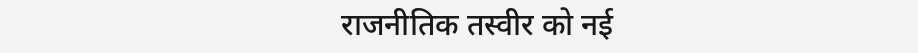राजनीतिक तस्वीर को नई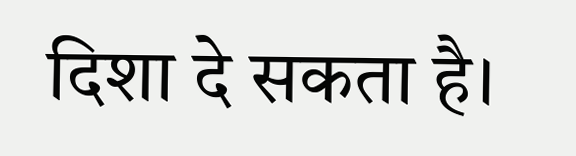दिशा दे सकता है।